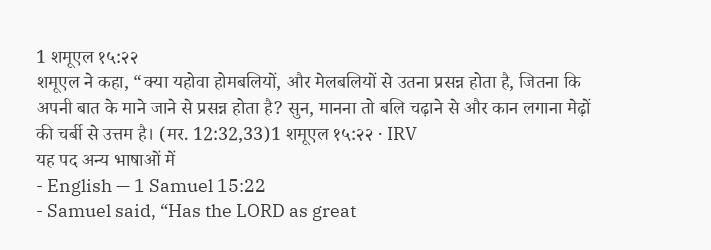1 शमूएल १५:२२
शमूएल ने कहा, “क्या यहोवा होमबलियों, और मेलबलियों से उतना प्रसन्न होता है, जितना कि अपनी बात के माने जाने से प्रसन्न होता है? सुन, मानना तो बलि चढ़ाने से और कान लगाना मेढ़ों की चर्बी से उत्तम है। (मर. 12:32,33)1 शमूएल १५:२२ · IRV
यह पद अन्य भाषाओं में
- English — 1 Samuel 15:22
- Samuel said, “Has the LORD as great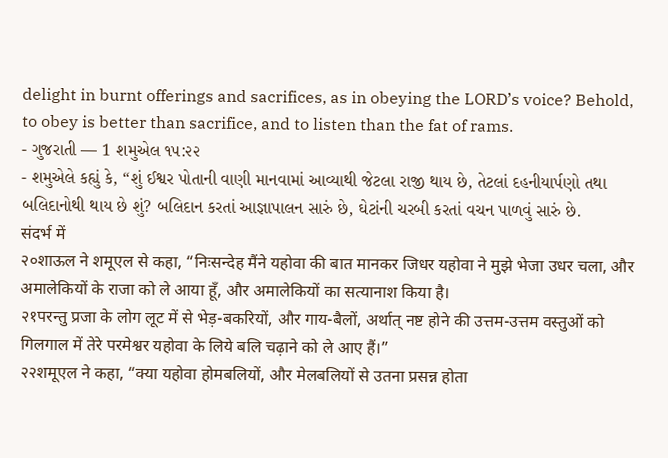delight in burnt offerings and sacrifices, as in obeying the LORD’s voice? Behold, to obey is better than sacrifice, and to listen than the fat of rams.
- ગુજરાતી — 1 શમુએલ ૧૫:૨૨
- શમુએલે કહ્યું કે, “શું ઈશ્વર પોતાની વાણી માનવામાં આવ્યાથી જેટલા રાજી થાય છે, તેટલાં દહનીયાર્પણો તથા બલિદાનોથી થાય છે શું? બલિદાન કરતાં આજ્ઞાપાલન સારું છે, ઘેટાંની ચરબી કરતાં વચન પાળવું સારું છે.
संदर्भ में
२०शाऊल ने शमूएल से कहा, “निःसन्देह मैंने यहोवा की बात मानकर जिधर यहोवा ने मुझे भेजा उधर चला, और अमालेकियों के राजा को ले आया हूँ, और अमालेकियों का सत्यानाश किया है।
२१परन्तु प्रजा के लोग लूट में से भेड़-बकरियों, और गाय-बैलों, अर्थात् नष्ट होने की उत्तम-उत्तम वस्तुओं को गिलगाल में तेरे परमेश्वर यहोवा के लिये बलि चढ़ाने को ले आए हैं।”
२२शमूएल ने कहा, “क्या यहोवा होमबलियों, और मेलबलियों से उतना प्रसन्न होता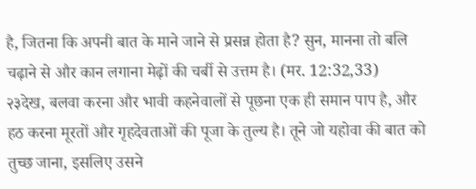है, जितना कि अपनी बात के माने जाने से प्रसन्न होता है? सुन, मानना तो बलि चढ़ाने से और कान लगाना मेढ़ों की चर्बी से उत्तम है। (मर. 12:32,33)
२३देख, बलवा करना और भावी कहनेवालों से पूछना एक ही समान पाप है, और हठ करना मूरतों और गृहदेवताओं की पूजा के तुल्य है। तूने जो यहोवा की बात को तुच्छ जाना, इसलिए उसने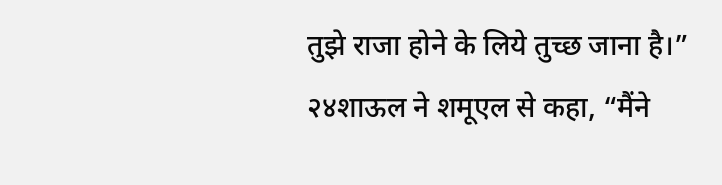तुझे राजा होने के लिये तुच्छ जाना है।”
२४शाऊल ने शमूएल से कहा, “मैंने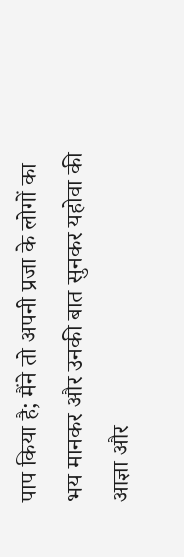पाप किया है; मैंने तो अपनी प्रजा के लोगों का भय मानकर और उनकी बात सुनकर यहोवा की आज्ञा और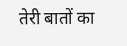तेरी बातों का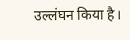उल्लंघन किया है।